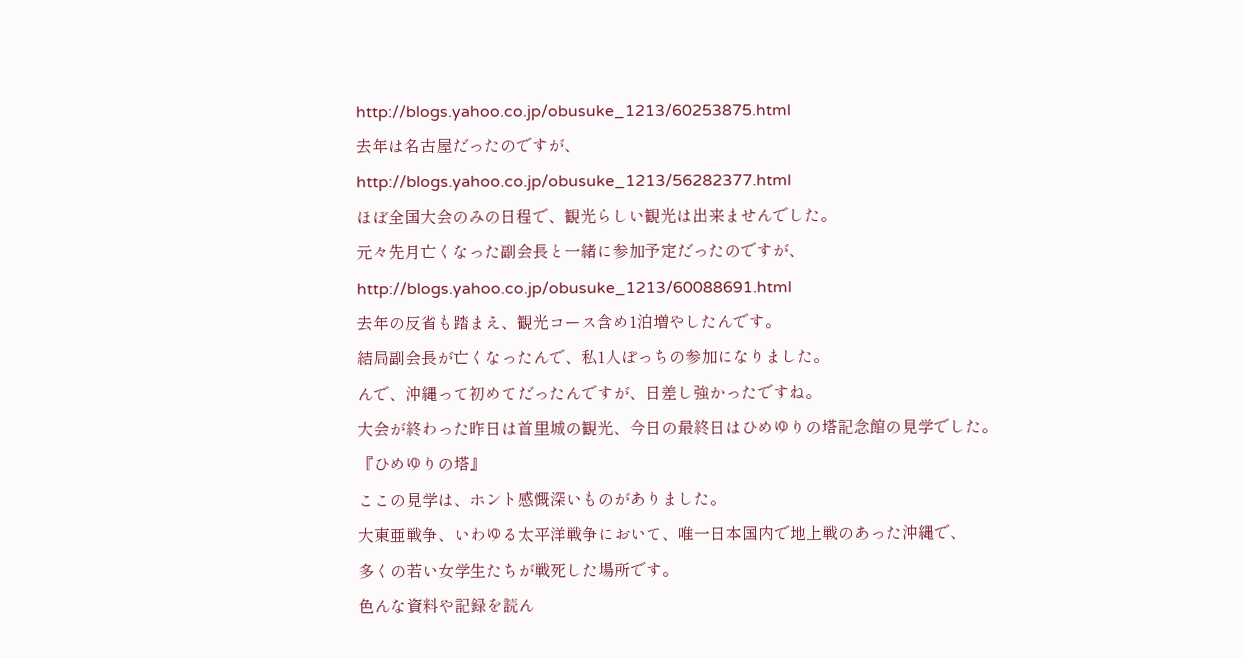http://blogs.yahoo.co.jp/obusuke_1213/60253875.html
去年は名古屋だったのですが、
http://blogs.yahoo.co.jp/obusuke_1213/56282377.html
ほぼ全国大会のみの日程で、観光らしい観光は出来ませんでした。
元々先月亡くなった副会長と一緒に参加予定だったのですが、
http://blogs.yahoo.co.jp/obusuke_1213/60088691.html
去年の反省も踏まえ、観光コース含め1泊増やしたんです。
結局副会長が亡くなったんで、私1人ぽっちの参加になりました。
んで、沖縄って初めてだったんですが、日差し強かったですね。
大会が終わった昨日は首里城の観光、今日の最終日はひめゆりの塔記念館の見学でした。
『ひめゆりの塔』
ここの見学は、ホント感慨深いものがありました。
大東亜戦争、いわゆる太平洋戦争において、唯一日本国内で地上戦のあった沖縄で、
多くの若い女学生たちが戦死した場所です。
色んな資料や記録を読ん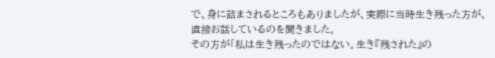で、身に詰まされるところもありましたが、実際に当時生き残った方が、
直接お話しているのを聞きました。
その方が「私は生き残ったのではない。生き『残された』の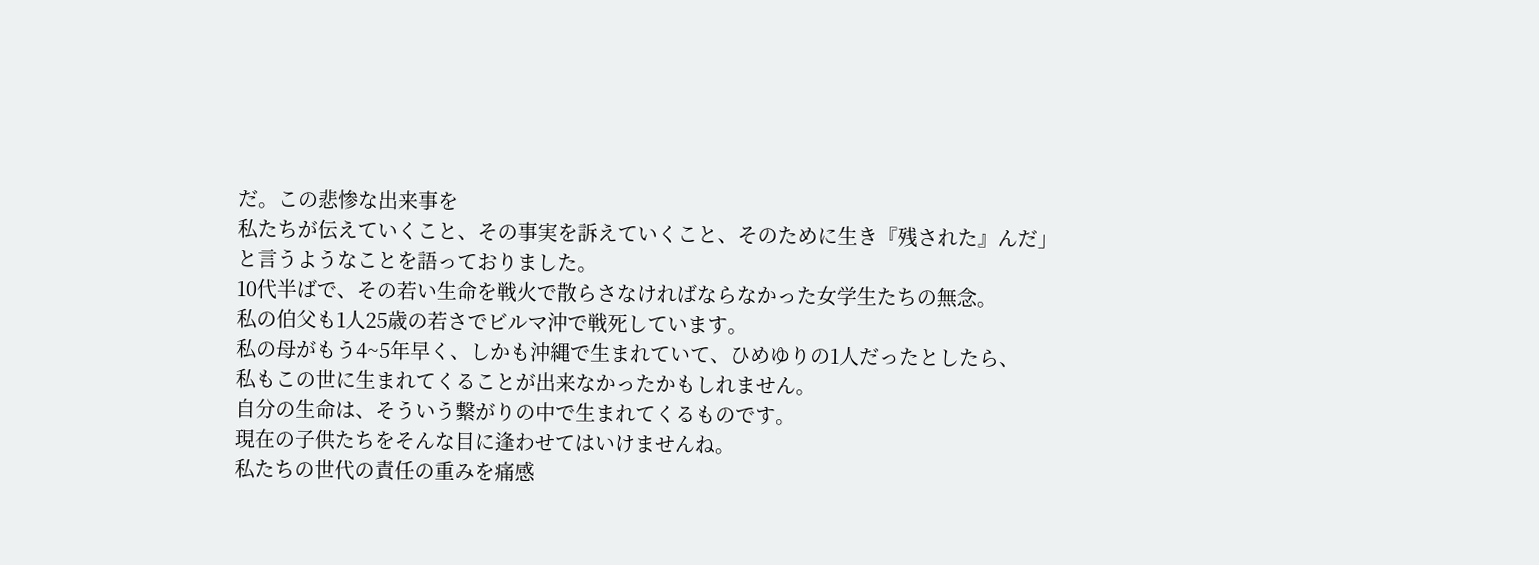だ。この悲惨な出来事を
私たちが伝えていくこと、その事実を訴えていくこと、そのために生き『残された』んだ」
と言うようなことを語っておりました。
10代半ばで、その若い生命を戦火で散らさなければならなかった女学生たちの無念。
私の伯父も1人25歳の若さでビルマ沖で戦死しています。
私の母がもう4~5年早く、しかも沖縄で生まれていて、ひめゆりの1人だったとしたら、
私もこの世に生まれてくることが出来なかったかもしれません。
自分の生命は、そういう繋がりの中で生まれてくるものです。
現在の子供たちをそんな目に逢わせてはいけませんね。
私たちの世代の責任の重みを痛感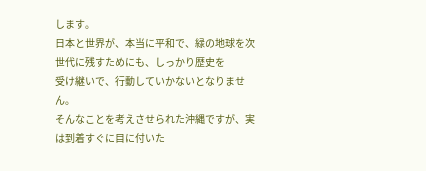します。
日本と世界が、本当に平和で、緑の地球を次世代に残すためにも、しっかり歴史を
受け継いで、行動していかないとなりません。
そんなことを考えさせられた沖縄ですが、実は到着すぐに目に付いた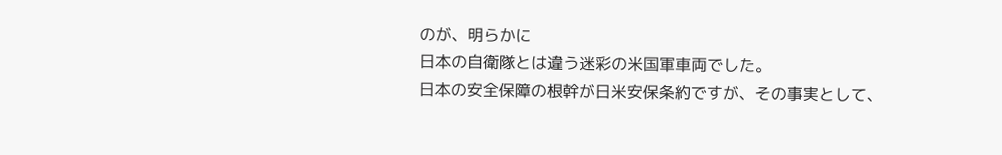のが、明らかに
日本の自衛隊とは違う迷彩の米国軍車両でした。
日本の安全保障の根幹が日米安保条約ですが、その事実として、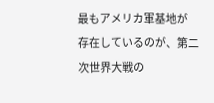最もアメリカ軍基地が
存在しているのが、第二次世界大戦の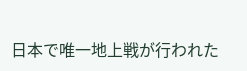日本で唯一地上戦が行われた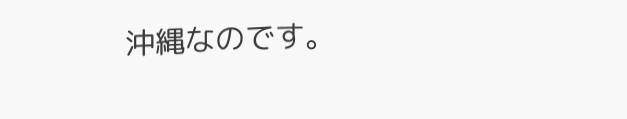沖縄なのです。